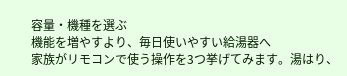容量・機種を選ぶ
機能を増やすより、毎日使いやすい給湯器へ
家族がリモコンで使う操作を3つ挙げてみます。湯はり、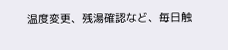温度変更、残湯確認など、毎日触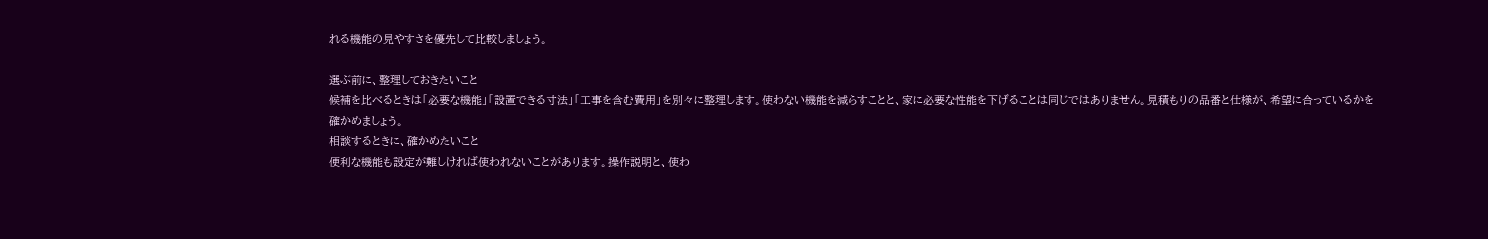れる機能の見やすさを優先して比較しましょう。

選ぶ前に、整理しておきたいこと
候補を比べるときは「必要な機能」「設置できる寸法」「工事を含む費用」を別々に整理します。使わない機能を減らすことと、家に必要な性能を下げることは同じではありません。見積もりの品番と仕様が、希望に合っているかを確かめましょう。
相談するときに、確かめたいこと
便利な機能も設定が難しければ使われないことがあります。操作説明と、使わ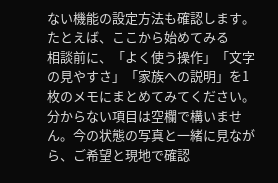ない機能の設定方法も確認します。
たとえば、ここから始めてみる
相談前に、「よく使う操作」「文字の見やすさ」「家族への説明」を1枚のメモにまとめてみてください。分からない項目は空欄で構いません。今の状態の写真と一緒に見ながら、ご希望と現地で確認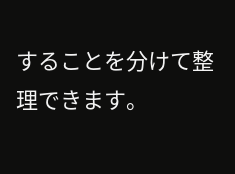することを分けて整理できます。